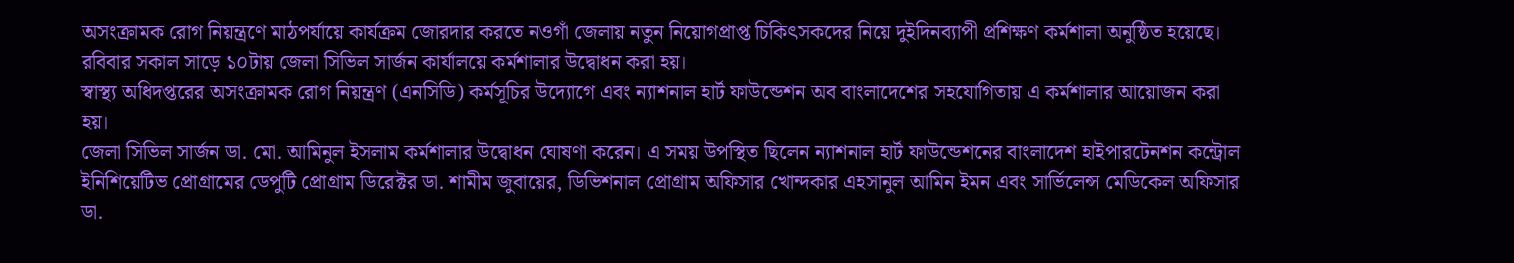অসংক্রামক রোগ নিয়ন্ত্রণে মাঠপর্যায়ে কার্যক্রম জোরদার করতে নওগাঁ জেলায় নতুন নিয়োগপ্রাপ্ত চিকিৎসকদের নিয়ে দুইদিনব্যাপী প্রশিক্ষণ কর্মশালা অনুষ্ঠিত হয়েছে। রবিবার সকাল সাড়ে ১০টায় জেলা সিভিল সার্জন কার্যালয়ে কর্মশালার উদ্বোধন করা হয়।
স্বাস্থ্য অধিদপ্তরের অসংক্রামক রোগ নিয়ন্ত্রণ (এনসিডি) কর্মসূচির উদ্যোগে এবং ন্যাশনাল হার্ট ফাউন্ডেশন অব বাংলাদেশের সহযোগিতায় এ কর্মশালার আয়োজন করা হয়।
জেলা সিভিল সার্জন ডা. মো. আমিনুল ইসলাম কর্মশালার উদ্বোধন ঘোষণা করেন। এ সময় উপস্থিত ছিলেন ন্যাশনাল হার্ট ফাউন্ডেশনের বাংলাদেশ হাইপারটেনশন কন্ট্রোল ইনিশিয়েটিভ প্রোগ্রামের ডেপুটি প্রোগ্রাম ডিরেক্টর ডা. শামীম জুবায়ের, ডিভিশনাল প্রোগ্রাম অফিসার খোন্দকার এহসানুল আমিন ইমন এবং সার্ভিলেন্স মেডিকেল অফিসার ডা.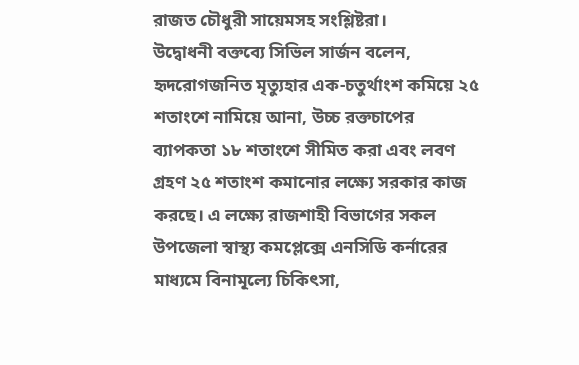রাজত চৌধুরী সায়েমসহ সংশ্লিষ্টরা।
উদ্বোধনী বক্তব্যে সিভিল সার্জন বলেন, হৃদরোগজনিত মৃত্যুহার এক-চতুর্থাংশ কমিয়ে ২৫ শতাংশে নামিয়ে আনা, উচ্চ রক্তচাপের ব্যাপকতা ১৮ শতাংশে সীমিত করা এবং লবণ গ্রহণ ২৫ শতাংশ কমানোর লক্ষ্যে সরকার কাজ করছে। এ লক্ষ্যে রাজশাহী বিভাগের সকল উপজেলা স্বাস্থ্য কমপ্লেক্সে এনসিডি কর্নারের মাধ্যমে বিনামূল্যে চিকিৎসা,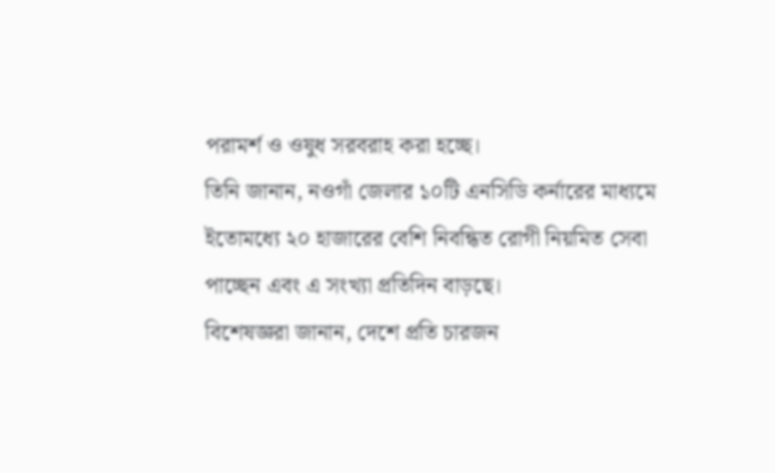পরামর্শ ও ওষুধ সরবরাহ করা হচ্ছে।
তিনি জানান, নওগাঁ জেলার ১০টি এনসিডি কর্নারের মাধ্যমে ইতোমধ্যে ২০ হাজারের বেশি নিবন্ধিত রোগী নিয়মিত সেবা পাচ্ছেন এবং এ সংখ্যা প্রতিদিন বাড়ছে।
বিশেষজ্ঞরা জানান, দেশে প্রতি চারজন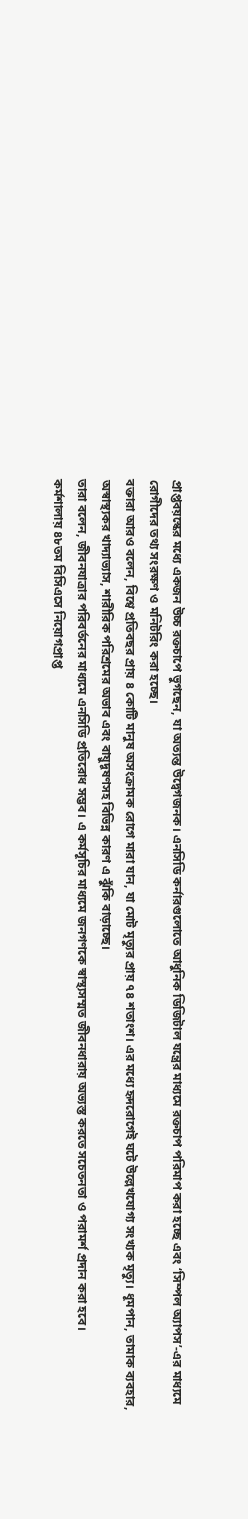প্রাপ্তবয়স্কের মধ্যে একজন উচ্চ রক্তচাপে ভুগছেন, যা অত্যন্ত উদ্বেগজনক। এনসিডি কর্নারগুলোতে আধুনিক ডিজিটাল যন্ত্রের মাধ্যমে রক্তচাপ পরিমাপ করা হচ্ছে এবং ‘সিম্পল অ্যাপস’-এর মাধ্যমে রোগীদের তথ্য সংরক্ষণ ও মনিটরিং করা হচ্ছে।
বক্তারা আরও বলেন, বিশ্বে প্রতিবছর প্রায় ৪ কোটি মানুষ অসংক্রামক রোগে মারা যান, যা মোট মৃত্যুর প্রায় ৭৪ শতাংশ। এর মধ্যে হৃদরোগেই ঘটে উল্লেখযোগ্য সংখ্যক মৃত্যু। ধূমপান, তামাক ব্যবহার, অস্বাস্থ্যকর খাদ্যাভ্যাস, শারীরিক পরিশ্রমের অভাব এবং বায়ুদূষণসহ বিভিন্ন কারণ এ ঝুঁকি বাড়াচ্ছে।
তারা বলেন, জীবনযাত্রার পরিবর্তনের মাধ্যমে এনসিডি প্রতিরোধ সম্ভব। এ কর্মসূচির মাধ্যমে জনগণকে স্বাস্থ্যসম্মত জীবনধারায় অভ্যস্ত করতে সচেতনতা ও পরামর্শ প্রদান করা হবে।
কর্মশালায় ৪৮তম বিসিএসে নিয়োগপ্রাপ্ত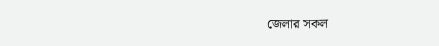জেলার সকল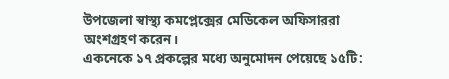উপজেলা স্বাস্থ্য কমপ্লেক্সের মেডিকেল অফিসাররা অংশগ্রহণ করেন।
একনেকে ১৭ প্রকল্পের মধ্যে অনুমোদন পেয়েছে ১৫টি: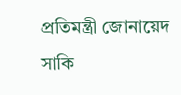প্রতিমন্ত্রী জোনায়েদ সাকি